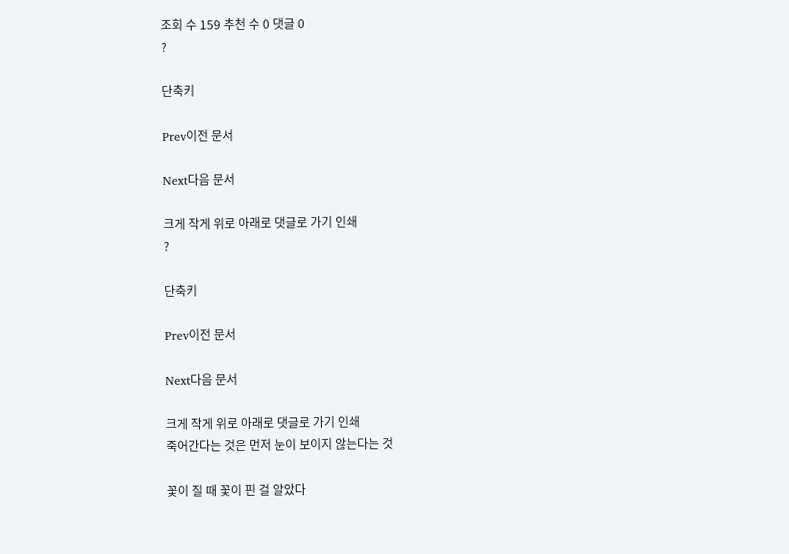조회 수 159 추천 수 0 댓글 0
?

단축키

Prev이전 문서

Next다음 문서

크게 작게 위로 아래로 댓글로 가기 인쇄
?

단축키

Prev이전 문서

Next다음 문서

크게 작게 위로 아래로 댓글로 가기 인쇄
죽어간다는 것은 먼저 눈이 보이지 않는다는 것

꽃이 질 때 꽃이 핀 걸 알았다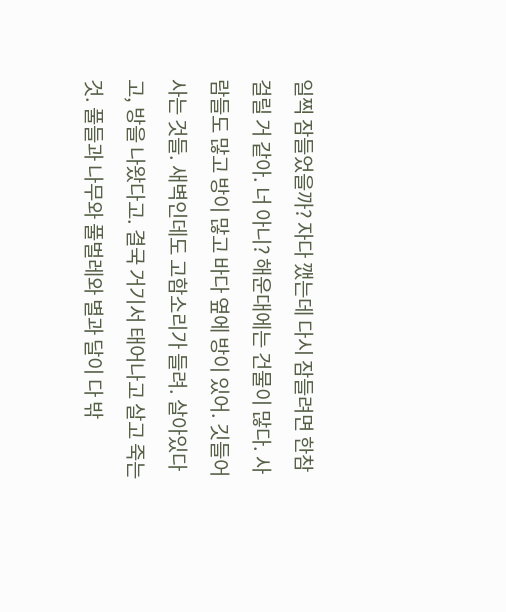일찍 잠들었을까? 자다 깼는데 다시 잠들려면 한참 걸릴 거 같아. 너 아니? 해운대에는 건물이 많다. 사람들도 많고 방이 많고 바다 옆에 방이 있어. 깃들어 사는 것들. 새벽인데도 고함소리가 들려. 살아있다고, 방을 나왔다고. 결국 거기서 태어나고 살고 죽는 것. 풀들과 나무와 풀벌레와 별과 달이 다 밖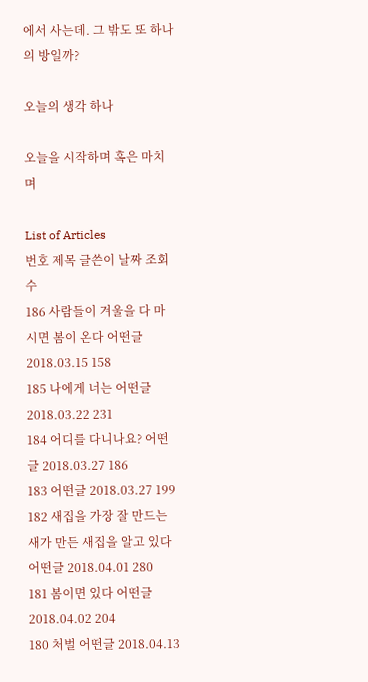에서 사는데. 그 밖도 또 하나의 방일까?

오늘의 생각 하나

오늘을 시작하며 혹은 마치며

List of Articles
번호 제목 글쓴이 날짜 조회 수
186 사람들이 겨울을 다 마시면 봄이 온다 어떤글 2018.03.15 158
185 나에게 너는 어떤글 2018.03.22 231
184 어디를 다니나요? 어떤글 2018.03.27 186
183 어떤글 2018.03.27 199
182 새집을 가장 잘 만드는 새가 만든 새집을 알고 있다 어떤글 2018.04.01 280
181 봄이면 있다 어떤글 2018.04.02 204
180 처벌 어떤글 2018.04.13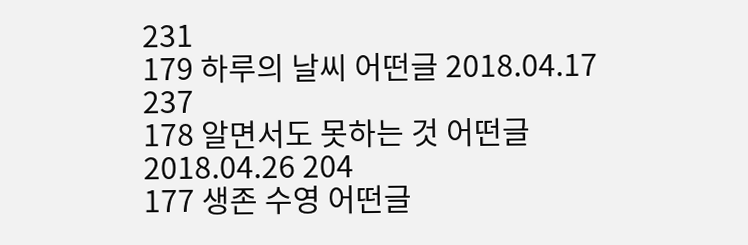231
179 하루의 날씨 어떤글 2018.04.17 237
178 알면서도 못하는 것 어떤글 2018.04.26 204
177 생존 수영 어떤글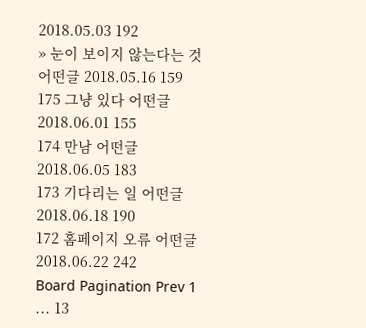2018.05.03 192
» 눈이 보이지 않는다는 것 어떤글 2018.05.16 159
175 그냥 있다 어떤글 2018.06.01 155
174 만남 어떤글 2018.06.05 183
173 기다리는 일 어떤글 2018.06.18 190
172 홈페이지 오류 어떤글 2018.06.22 242
Board Pagination Prev 1 ... 13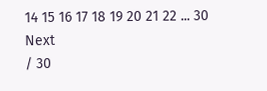14 15 16 17 18 19 20 21 22 ... 30 Next
/ 30